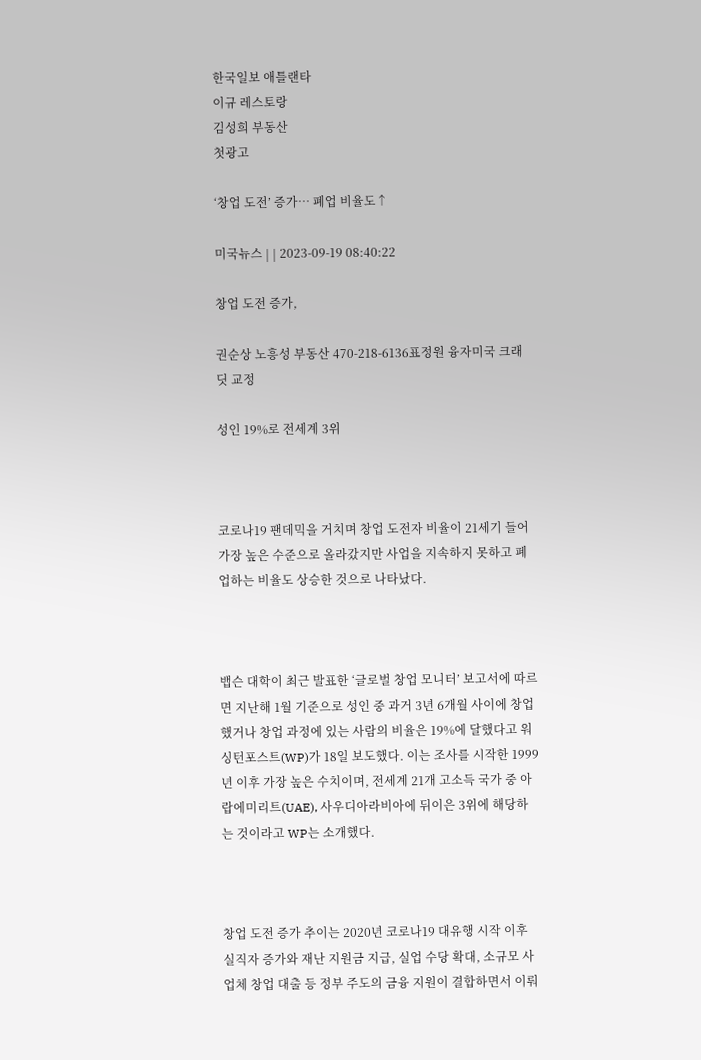한국일보 애틀랜타
이규 레스토랑
김성희 부동산
첫광고

‘창업 도전’ 증가… 폐업 비율도↑

미국뉴스 | | 2023-09-19 08:40:22

창업 도전 증가,

권순상 노흥성 부동산 470-218-6136표정원 융자미국 크래딧 교정

성인 19%로 전세계 3위



코로나19 팬데믹을 거치며 창업 도전자 비율이 21세기 들어 가장 높은 수준으로 올라갔지만 사업을 지속하지 못하고 폐업하는 비율도 상승한 것으로 나타났다.



뱁슨 대학이 최근 발표한 ‘글로벌 창업 모니터’ 보고서에 따르면 지난해 1월 기준으로 성인 중 과거 3년 6개월 사이에 창업했거나 창업 과정에 있는 사람의 비율은 19%에 달했다고 워싱턴포스트(WP)가 18일 보도했다. 이는 조사를 시작한 1999년 이후 가장 높은 수치이며, 전세계 21개 고소득 국가 중 아랍에미리트(UAE), 사우디아라비아에 뒤이은 3위에 해당하는 것이라고 WP는 소개했다.



창업 도전 증가 추이는 2020년 코로나19 대유행 시작 이후 실직자 증가와 재난 지원금 지급, 실업 수당 확대, 소규모 사업체 창업 대출 등 정부 주도의 금융 지원이 결합하면서 이뤄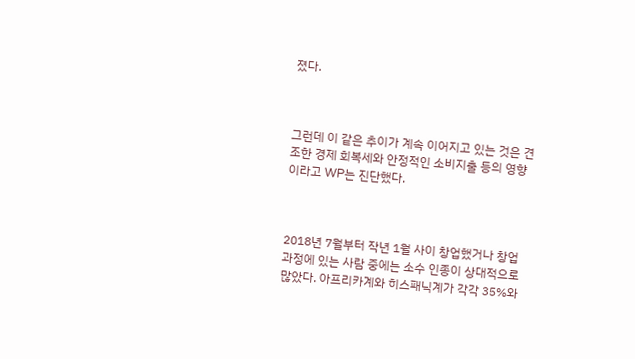졌다.



그런데 이 같은 추이가 계속 이어지고 있는 것은 견조한 경제 회복세와 안정적인 소비지출 등의 영향이라고 WP는 진단했다.



2018년 7월부터 작년 1월 사이 창업했거나 창업 과정에 있는 사람 중에는 소수 인종이 상대적으로 많았다. 아프리카계와 히스패닉계가 각각 35%와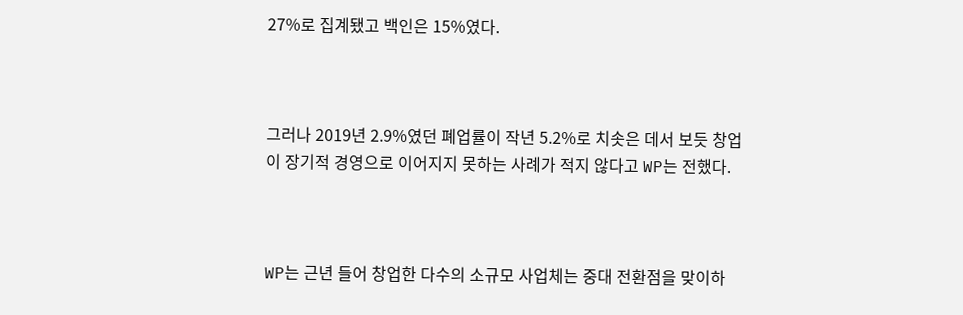27%로 집계됐고 백인은 15%였다.



그러나 2019년 2.9%였던 폐업률이 작년 5.2%로 치솟은 데서 보듯 창업이 장기적 경영으로 이어지지 못하는 사례가 적지 않다고 WP는 전했다.



WP는 근년 들어 창업한 다수의 소규모 사업체는 중대 전환점을 맞이하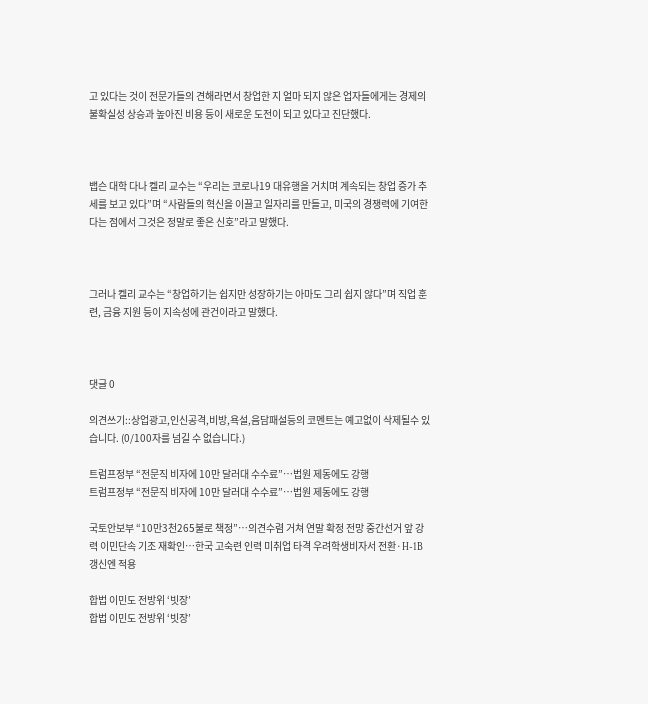고 있다는 것이 전문가들의 견해라면서 창업한 지 얼마 되지 않은 업자들에게는 경제의 불확실성 상승과 높아진 비용 등이 새로운 도전이 되고 있다고 진단했다.



뱁슨 대학 다나 켈리 교수는 “우리는 코로나19 대유행을 거치며 계속되는 창업 증가 추세를 보고 있다”며 “사람들의 혁신을 이끌고 일자리를 만들고, 미국의 경쟁력에 기여한다는 점에서 그것은 정말로 좋은 신호”라고 말했다.



그러나 켈리 교수는 “창업하기는 쉽지만 성장하기는 아마도 그리 쉽지 않다”며 직업 훈련, 금융 지원 등이 지속성에 관건이라고 말했다.



댓글 0

의견쓰기::상업광고,인신공격,비방,욕설,음담패설등의 코멘트는 예고없이 삭제될수 있습니다. (0/100자를 넘길 수 없습니다.)

트럼프정부 “전문직 비자에 10만 달러대 수수료”…법원 제동에도 강행
트럼프정부 “전문직 비자에 10만 달러대 수수료”…법원 제동에도 강행

국토안보부 “10만3천265불로 책정”…의견수렴 거쳐 연말 확정 전망 중간선거 앞 강력 이민단속 기조 재확인…한국 고숙련 인력 미취업 타격 우려학생비자서 전환·H-1B 갱신엔 적용

합법 이민도 전방위 ‘빗장’
합법 이민도 전방위 ‘빗장’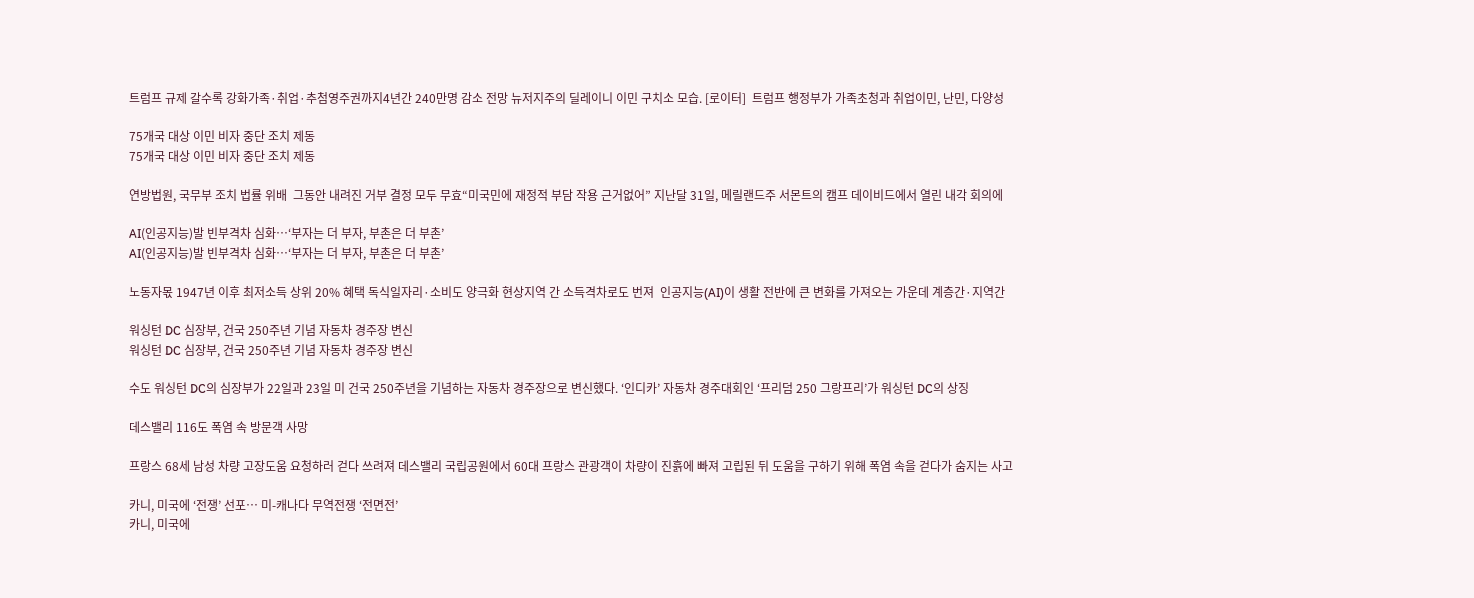트럼프 규제 갈수록 강화가족·취업·추첨영주권까지4년간 240만명 감소 전망 뉴저지주의 딜레이니 이민 구치소 모습. [로이터]  트럼프 행정부가 가족초청과 취업이민, 난민, 다양성

75개국 대상 이민 비자 중단 조치 제동
75개국 대상 이민 비자 중단 조치 제동

연방법원, 국무부 조치 법률 위배  그동안 내려진 거부 결정 모두 무효“미국민에 재정적 부담 작용 근거없어” 지난달 31일, 메릴랜드주 서몬트의 캠프 데이비드에서 열린 내각 회의에

AI(인공지능)발 빈부격차 심화…‘부자는 더 부자, 부촌은 더 부촌’
AI(인공지능)발 빈부격차 심화…‘부자는 더 부자, 부촌은 더 부촌’

노동자몫 1947년 이후 최저소득 상위 20% 혜택 독식일자리·소비도 양극화 현상지역 간 소득격차로도 번져  인공지능(AI)이 생활 전반에 큰 변화를 가져오는 가운데 계층간·지역간

워싱턴 DC 심장부, 건국 250주년 기념 자동차 경주장 변신
워싱턴 DC 심장부, 건국 250주년 기념 자동차 경주장 변신

수도 워싱턴 DC의 심장부가 22일과 23일 미 건국 250주년을 기념하는 자동차 경주장으로 변신했다. ‘인디카’ 자동차 경주대회인 ‘프리덤 250 그랑프리’가 워싱턴 DC의 상징

데스밸리 116도 폭염 속 방문객 사망

프랑스 68세 남성 차량 고장도움 요청하러 걷다 쓰려져 데스밸리 국립공원에서 60대 프랑스 관광객이 차량이 진흙에 빠져 고립된 뒤 도움을 구하기 위해 폭염 속을 걷다가 숨지는 사고

카니, 미국에 ‘전쟁’ 선포… 미-캐나다 무역전쟁 ‘전면전’
카니, 미국에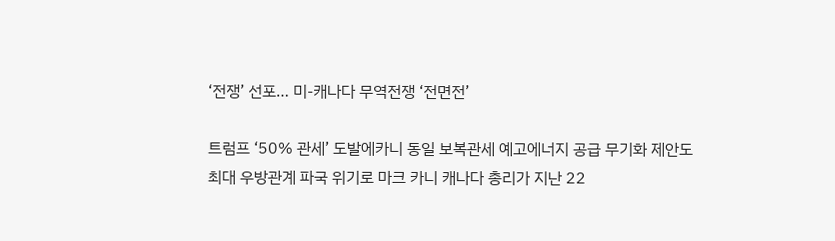‘전쟁’ 선포… 미-캐나다 무역전쟁 ‘전면전’

트럼프 ‘50% 관세’ 도발에카니 동일 보복관세 예고에너지 공급 무기화 제안도최대 우방관계 파국 위기로 마크 카니 캐나다 총리가 지난 22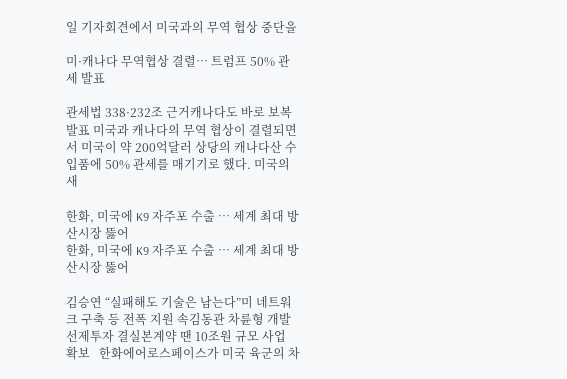일 기자회견에서 미국과의 무역 협상 중단을

미·캐나다 무역협상 결렬… 트럼프 50% 관세 발표

관세법 338·232조 근거캐나다도 바로 보복 발표 미국과 캐나다의 무역 협상이 결렬되면서 미국이 약 200억달러 상당의 캐나다산 수입품에 50% 관세를 매기기로 했다. 미국의 새

한화, 미국에 K9 자주포 수출 … 세계 최대 방산시장 뚫어
한화, 미국에 K9 자주포 수출 … 세계 최대 방산시장 뚫어

김승연 “실패해도 기술은 남는다”미 네트워크 구축 등 전폭 지원 속김동관 차륜형 개발 선제투자 결실본계약 땐 10조원 규모 사업 확보   한화에어로스페이스가 미국 육군의 차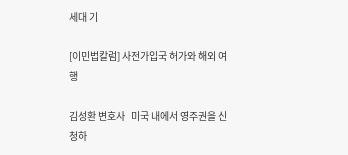세대 기

[이민법칼럼] 사전가입국 허가와 해외 여행

김성환 변호사   미국 내에서 영주권을 신청하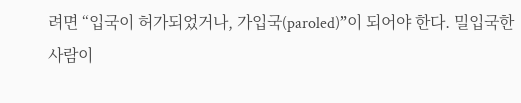려면 “입국이 허가되었거나, 가입국(paroled)”이 되어야 한다. 밀입국한 사람이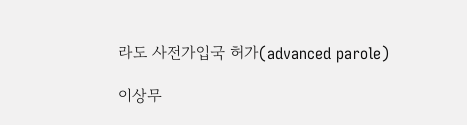라도 사전가입국 허가(advanced parole)

이상무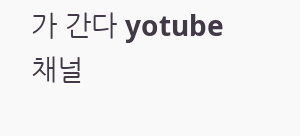가 간다 yotube 채널